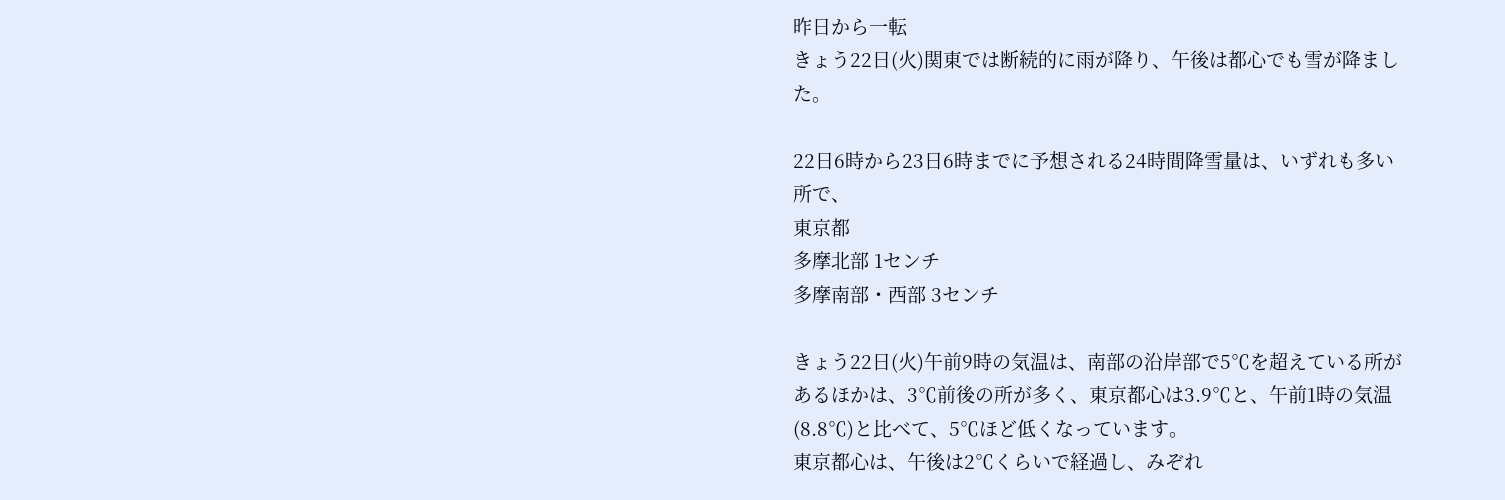昨日から一転
きょう22日(火)関東では断続的に雨が降り、午後は都心でも雪が降ました。

22日6時から23日6時までに予想される24時間降雪量は、いずれも多い所で、
東京都
多摩北部 1センチ
多摩南部・西部 3センチ

きょう22日(火)午前9時の気温は、南部の沿岸部で5℃を超えている所があるほかは、3℃前後の所が多く、東京都心は3.9℃と、午前1時の気温(8.8℃)と比べて、5℃ほど低くなっています。
東京都心は、午後は2℃くらいで経過し、みぞれ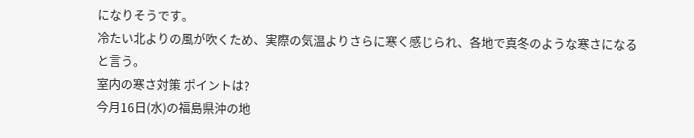になりそうです。
冷たい北よりの風が吹くため、実際の気温よりさらに寒く感じられ、各地で真冬のような寒さになると言う。
室内の寒さ対策 ポイントは?
今月16日(水)の福島県沖の地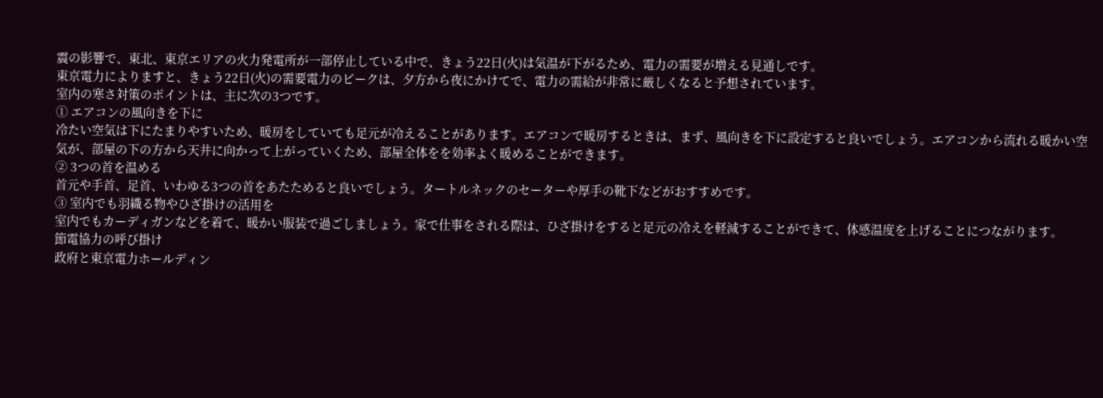震の影響で、東北、東京エリアの火力発電所が一部停止している中で、きょう22日(火)は気温が下がるため、電力の需要が増える見通しです。
東京電力によりますと、きょう22日(火)の需要電力のピークは、夕方から夜にかけてで、電力の需給が非常に厳しくなると予想されています。
室内の寒さ対策のポイントは、主に次の3つです。
① エアコンの風向きを下に
冷たい空気は下にたまりやすいため、暖房をしていても足元が冷えることがあります。エアコンで暖房するときは、まず、風向きを下に設定すると良いでしょう。エアコンから流れる暖かい空気が、部屋の下の方から天井に向かって上がっていくため、部屋全体をを効率よく暖めることができます。
② 3つの首を温める
首元や手首、足首、いわゆる3つの首をあたためると良いでしょう。タートルネックのセーターや厚手の靴下などがおすすめです。
③ 室内でも羽織る物やひざ掛けの活用を
室内でもカーディガンなどを着て、暖かい服装で過ごしましょう。家で仕事をされる際は、ひざ掛けをすると足元の冷えを軽減することができて、体感温度を上げることにつながります。
節電協力の呼び掛け
政府と東京電力ホールディン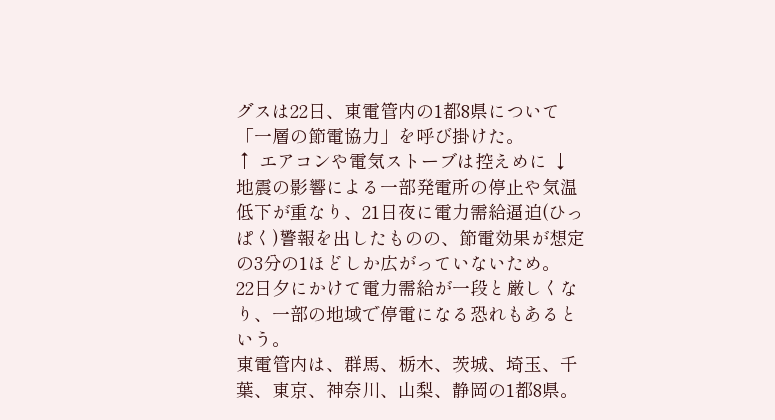グスは22日、東電管内の1都8県について「一層の節電協力」を呼び掛けた。
↑ エアコンや電気ストーブは控えめに ↓
地震の影響による一部発電所の停止や気温低下が重なり、21日夜に電力需給逼迫(ひっぱく)警報を出したものの、節電効果が想定の3分の1ほどしか広がっていないため。
22日夕にかけて電力需給が一段と厳しくなり、一部の地域で停電になる恐れもあるという。
東電管内は、群馬、栃木、茨城、埼玉、千葉、東京、神奈川、山梨、静岡の1都8県。